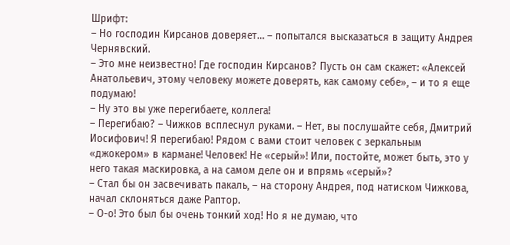Шрифт:
– Но господин Кирсанов доверяет… – попытался высказаться в защиту Андрея Чернявский.
– Это мне неизвестно! Где господин Кирсанов? Пусть он сам скажет: «Алексей Анатольевич, этому человеку можете доверять, как самому себе», – и то я еще подумаю!
– Ну это вы уже перегибаете, коллега!
– Перегибаю? – Чижков всплеснул руками. – Нет, вы послушайте себя, Дмитрий Иосифович! Я перегибаю! Рядом с вами стоит человек с зеркальным «джокером» в кармане! Человек! Не «серый»! Или, постойте, может быть, это у него такая маскировка, а на самом деле он и впрямь «серый»?
– Стал бы он засвечивать пакаль, – на сторону Андрея, под натиском Чижкова, начал склоняться даже Раптор.
– О-о! Это был бы очень тонкий ход! Но я не думаю, что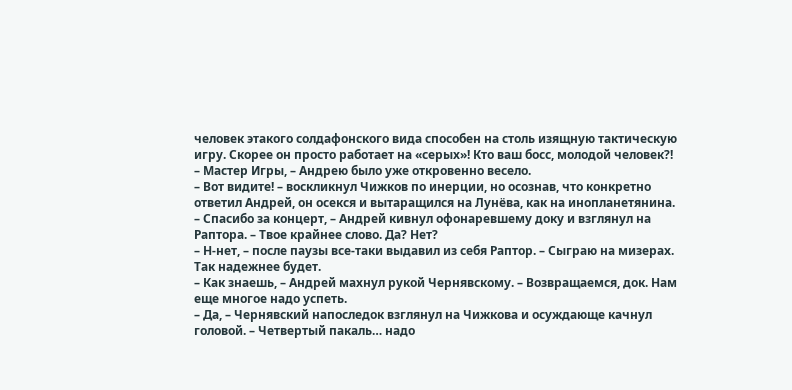человек этакого солдафонского вида способен на столь изящную тактическую игру. Скорее он просто работает на «серых»! Кто ваш босс, молодой человек?!
– Мастер Игры, – Андрею было уже откровенно весело.
– Вот видите! – воскликнул Чижков по инерции, но осознав, что конкретно ответил Андрей, он осекся и вытаращился на Лунёва, как на инопланетянина.
– Спасибо за концерт, – Андрей кивнул офонаревшему доку и взглянул на Раптора. – Твое крайнее слово. Да? Нет?
– Н-нет, – после паузы все-таки выдавил из себя Раптор. – Сыграю на мизерах. Так надежнее будет.
– Как знаешь, – Андрей махнул рукой Чернявскому. – Возвращаемся, док. Нам еще многое надо успеть.
– Да, – Чернявский напоследок взглянул на Чижкова и осуждающе качнул головой. – Четвертый пакаль… надо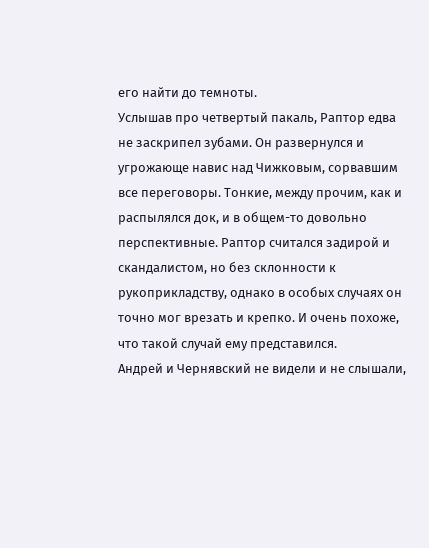его найти до темноты.
Услышав про четвертый пакаль, Раптор едва не заскрипел зубами. Он развернулся и угрожающе навис над Чижковым, сорвавшим все переговоры. Тонкие, между прочим, как и распылялся док, и в общем-то довольно перспективные. Раптор считался задирой и скандалистом, но без склонности к рукоприкладству, однако в особых случаях он точно мог врезать и крепко. И очень похоже, что такой случай ему представился.
Андрей и Чернявский не видели и не слышали,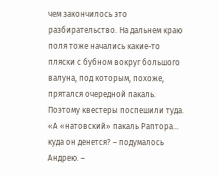чем закончилось это разбирательство. На дальнем краю поля тоже начались какие-то пляски с бубном вокруг большого валуна, под которым, похоже, прятался очередной пакаль. Поэтому квестеры поспешили туда.
«А «натовский» пакаль Раптора… куда он денется? – подумалось Андрею. –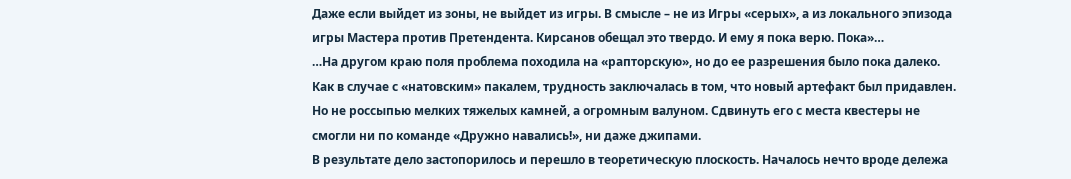Даже если выйдет из зоны, не выйдет из игры. В смысле – не из Игры «серых», а из локального эпизода игры Мастера против Претендента. Кирсанов обещал это твердо. И ему я пока верю. Пока»…
…На другом краю поля проблема походила на «рапторскую», но до ее разрешения было пока далеко. Как в случае с «натовским» пакалем, трудность заключалась в том, что новый артефакт был придавлен. Но не россыпью мелких тяжелых камней, а огромным валуном. Сдвинуть его с места квестеры не смогли ни по команде «Дружно навались!», ни даже джипами.
В результате дело застопорилось и перешло в теоретическую плоскость. Началось нечто вроде дележа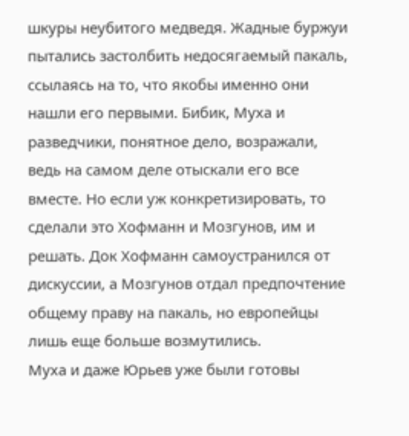шкуры неубитого медведя. Жадные буржуи пытались застолбить недосягаемый пакаль, ссылаясь на то, что якобы именно они нашли его первыми. Бибик, Муха и разведчики, понятное дело, возражали, ведь на самом деле отыскали его все вместе. Но если уж конкретизировать, то сделали это Хофманн и Мозгунов, им и решать. Док Хофманн самоустранился от дискуссии, а Мозгунов отдал предпочтение общему праву на пакаль, но европейцы лишь еще больше возмутились.
Муха и даже Юрьев уже были готовы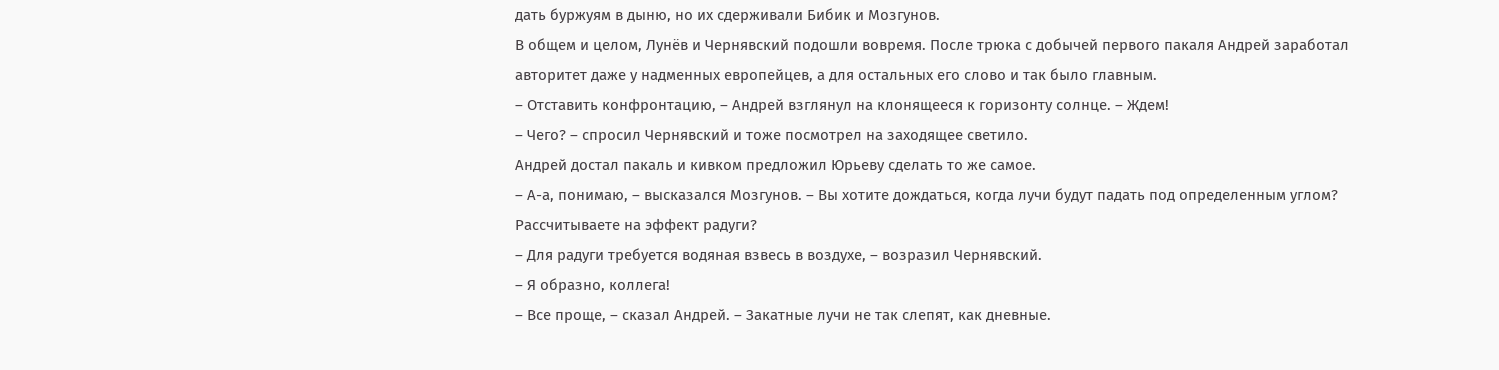дать буржуям в дыню, но их сдерживали Бибик и Мозгунов.
В общем и целом, Лунёв и Чернявский подошли вовремя. После трюка с добычей первого пакаля Андрей заработал авторитет даже у надменных европейцев, а для остальных его слово и так было главным.
– Отставить конфронтацию, – Андрей взглянул на клонящееся к горизонту солнце. – Ждем!
– Чего? – спросил Чернявский и тоже посмотрел на заходящее светило.
Андрей достал пакаль и кивком предложил Юрьеву сделать то же самое.
– А-а, понимаю, – высказался Мозгунов. – Вы хотите дождаться, когда лучи будут падать под определенным углом? Рассчитываете на эффект радуги?
– Для радуги требуется водяная взвесь в воздухе, – возразил Чернявский.
– Я образно, коллега!
– Все проще, – сказал Андрей. – Закатные лучи не так слепят, как дневные.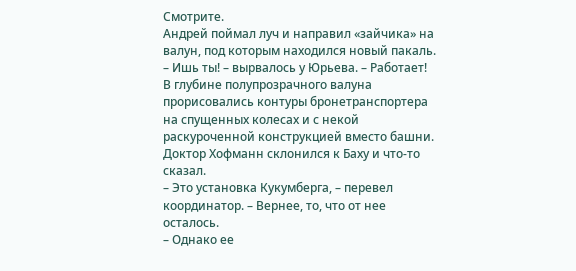Смотрите.
Андрей поймал луч и направил «зайчика» на валун, под которым находился новый пакаль.
– Ишь ты! – вырвалось у Юрьева. – Работает!
В глубине полупрозрачного валуна прорисовались контуры бронетранспортера на спущенных колесах и с некой раскуроченной конструкцией вместо башни. Доктор Хофманн склонился к Баху и что-то сказал.
– Это установка Кукумберга, – перевел координатор. – Вернее, то, что от нее осталось.
– Однако ее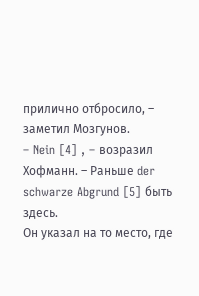прилично отбросило, – заметил Мозгунов.
– Nein [4] , – возразил Хофманн. – Раньше der schwarze Abgrund [5] быть здесь.
Он указал на то место, где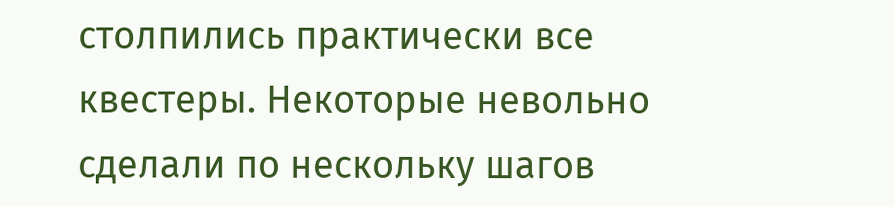столпились практически все квестеры. Некоторые невольно сделали по нескольку шагов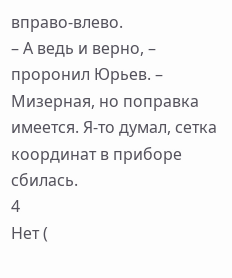вправо-влево.
– А ведь и верно, – проронил Юрьев. – Мизерная, но поправка имеется. Я-то думал, сетка координат в приборе сбилась.
4
Нет (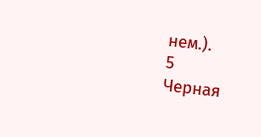нем.).
5
Черная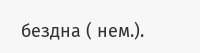бездна ( нем.).